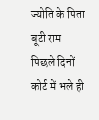ज्योति के पिता बूटी राम पिछले दिनों कोर्ट में भले ही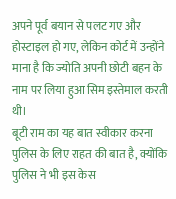अपने पूर्व बयान से पलट गए और होस्टाइल हो गए, लेकिन कोर्ट में उन्होंने माना है कि ज्योति अपनी छोटी बहन के नाम पर लिया हुआ सिम इस्तेमाल करती थी।
बूटी राम का यह बात स्वीकार करना पुलिस के लिए राहत की बात है, क्योंकि पुलिस ने भी इस केस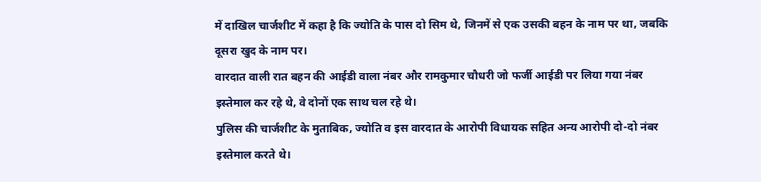में दाखिल चार्जशीट में कहा है कि ज्योति के पास दो सिम थे, जिनमें से एक उसकी बहन के नाम पर था, जबकि दूसरा खुद के नाम पर।
वारदात वाली रात बहन की आईडी वाला नंबर और रामकुमार चौधरी जो फर्जी आईडी पर लिया गया नंबर इस्तेमाल कर रहे थे, वे दोनों एक साथ चल रहे थे।
पुलिस की चार्जशीट के मुताबिक, ज्योति व इस वारदात के आरोपी विधायक सहित अन्य आरोपी दो-दो नंबर इस्तेमाल करते थे।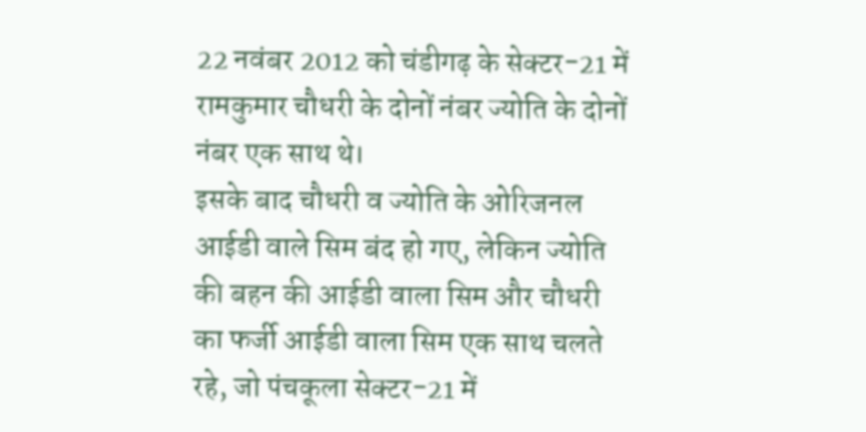22 नवंबर 2012 को चंडीगढ़ के सेक्टर-21 में रामकुमार चौधरी के दोनों नंबर ज्योति के दोनों नंबर एक साथ थे।
इसके बाद चौधरी व ज्योति के ओरिजनल आईडी वाले सिम बंद हो गए, लेकिन ज्योति की बहन की आईडी वाला सिम और चौधरी का फर्जी आईडी वाला सिम एक साथ चलते रहे, जो पंचकूला सेक्टर-21 में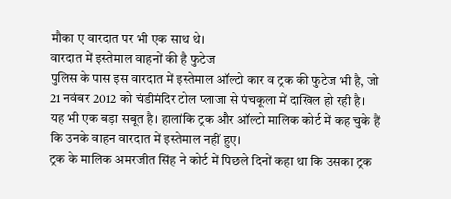मौका ए वारदात पर भी एक साथ थे।
वारदात में इस्तेमाल वाहनों की है फुटेज
पुलिस के पास इस वारदात में इस्तेमाल ऑल्टो कार व ट्रक की फुटेज भी है, जो 21 नवंबर 2012 को चंडीमंदिर टोल प्लाजा से पंचकूला में दाखिल हो रही है।
यह भी एक बड़ा सबूत है। हालांकि ट्रक और ऑल्टो मालिक कोर्ट में कह चुके हैं कि उनके वाहन वारदात में इस्तेमाल नहीं हुए।
ट्रक के मालिक अमरजीत सिंह ने कोर्ट में पिछले दिनों कहा था कि उसका ट्रक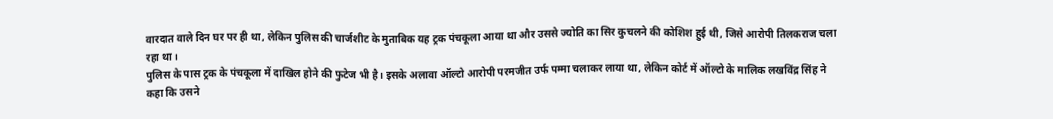वारदात वाले दिन घर पर ही था, लेकिन पुलिस की चार्जशीट के मुताबिक यह ट्रक पंचकूला आया था और उससे ज्योति का सिर कुचलने की कोशिश हुई थी, जिसे आरोपी तिलकराज चला रहा था।
पुलिस के पास ट्रक के पंचकूला में दाखिल होने की फुटेज भी है। इसके अलावा ऑल्टो आरोपी परमजीत उर्फ पम्मा चलाकर लाया था, लेकिन कोर्ट में ऑल्टो के मालिक लखविंद्र सिंह ने कहा कि उसने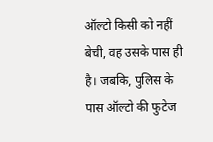ऑल्टो किसी को नहीं बेची, वह उसके पास ही है। जबकि, पुलिस के पास ऑल्टो की फुटेज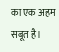का एक अहम सबूत है।